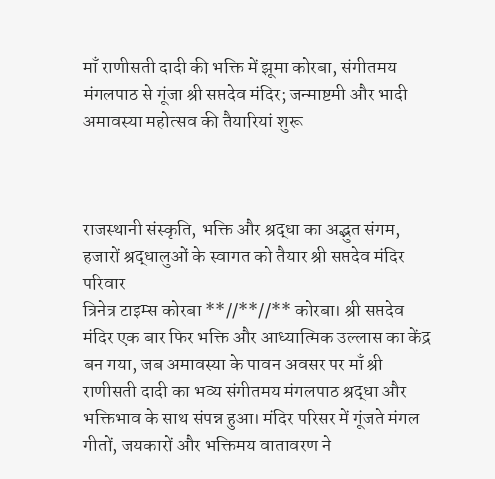माँ राणीसती दादी की भक्ति में झूमा कोरबा, संगीतमय मंगलपाठ से गूंजा श्री सप्तदेव मंदिर; जन्माष्टमी और भादी अमावस्या महोत्सव की तैयारियां शुरू



राजस्थानी संस्कृति, भक्ति और श्रद्धा का अद्भुत संगम, हजारों श्रद्धालुओं के स्वागत को तैयार श्री सप्तदेव मंदिर परिवार
त्रिनेत्र टाइम्स कोरबा **//**//** कोरबा। श्री सप्तदेव मंदिर एक बार फिर भक्ति और आध्यात्मिक उल्लास का केंद्र बन गया, जब अमावस्या के पावन अवसर पर माँ श्री राणीसती दादी का भव्य संगीतमय मंगलपाठ श्रद्धा और भक्तिभाव के साथ संपन्न हुआ। मंदिर परिसर में गूंजते मंगल गीतों, जयकारों और भक्तिमय वातावरण ने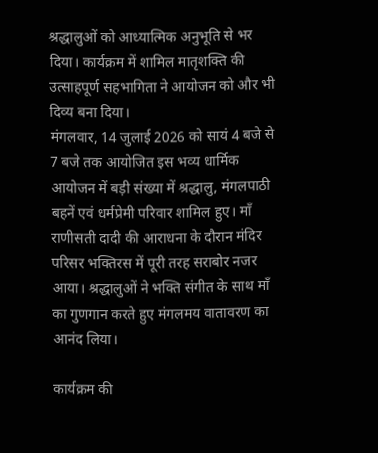श्रद्धालुओं को आध्यात्मिक अनुभूति से भर दिया। कार्यक्रम में शामिल मातृशक्ति की उत्साहपूर्ण सहभागिता ने आयोजन को और भी दिव्य बना दिया।
मंगलवार, 14 जुलाई 2026 को सायं 4 बजे से 7 बजे तक आयोजित इस भव्य धार्मिक आयोजन में बड़ी संख्या में श्रद्धालु, मंगलपाठी बहनें एवं धर्मप्रेमी परिवार शामिल हुए। माँ राणीसती दादी की आराधना के दौरान मंदिर परिसर भक्तिरस में पूरी तरह सराबोर नजर आया। श्रद्धालुओं ने भक्ति संगीत के साथ माँ का गुणगान करते हुए मंगलमय वातावरण का आनंद लिया।

कार्यक्रम की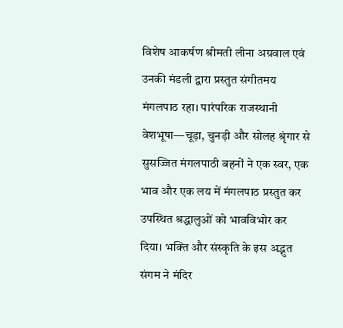विशेष आकर्षण श्रीमती लीना अग्रवाल एवं उनकी मंडली द्वारा प्रस्तुत संगीतमय मंगलपाठ रहा। पारंपरिक राजस्थानी वेशभूषा—चूड़ा, चुनड़ी और सोलह श्रृंगार से सुसज्जित मंगलपाठी बहनों ने एक स्वर, एक भाव और एक लय में मंगलपाठ प्रस्तुत कर उपस्थित श्रद्धालुओं को भावविभोर कर दिया। भक्ति और संस्कृति के इस अद्भुत संगम ने मंदिर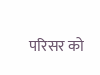परिसर को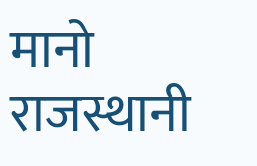मानो राजस्थानी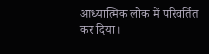आध्यात्मिक लोक में परिवर्तित कर दिया।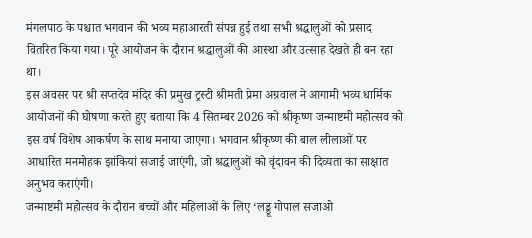मंगलपाठ के पश्चात भगवान की भव्य महाआरती संपन्न हुई तथा सभी श्रद्धालुओं को प्रसाद वितरित किया गया। पूरे आयोजन के दौरान श्रद्धालुओं की आस्था और उत्साह देखते ही बन रहा था।
इस अवसर पर श्री सप्तदेव मंदिर की प्रमुख ट्रस्टी श्रीमती प्रेमा अग्रवाल ने आगामी भव्य धार्मिक आयोजनों की घोषणा करते हुए बताया कि 4 सितम्बर 2026 को श्रीकृष्ण जन्माष्टमी महोत्सव को इस वर्ष विशेष आकर्षण के साथ मनाया जाएगा। भगवान श्रीकृष्ण की बाल लीलाओं पर आधारित मनमोहक झांकियां सजाई जाएंगी, जो श्रद्धालुओं को वृंदावन की दिव्यता का साक्षात अनुभव कराएंगी।
जन्माष्टमी महोत्सव के दौरान बच्चों और महिलाओं के लिए ‘लड्डू गोपाल सजाओ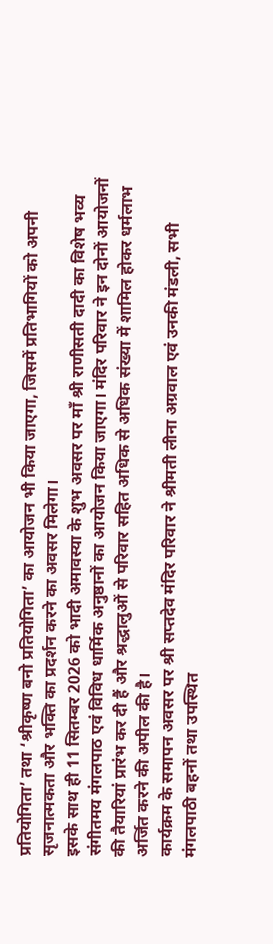प्रतियोगिता’ तथा ‘श्रीकृष्ण बनो प्रतियोगिता’ का आयोजन भी किया जाएगा, जिसमें प्रतिभागियों को अपनी सृजनात्मकता और भक्ति का प्रदर्शन करने का अवसर मिलेगा।
इसके साथ ही 11 सितम्बर 2026 को भादी अमावस्या के शुभ अवसर पर माँ श्री राणीसती दादी का विशेष भव्य संगीतमय मंगलपाठ एवं विविध धार्मिक अनुष्ठानों का आयोजन किया जाएगा। मंदिर परिवार ने इन दोनों आयोजनों की तैयारियां प्रारंभ कर दी हैं और श्रद्धालुओं से परिवार सहित अधिक से अधिक संख्या में शामिल होकर धर्मलाभ अर्जित करने की अपील की है।
कार्यक्रम के समापन अवसर पर श्री सप्तदेव मंदिर परिवार ने श्रीमती लीना अग्रवाल एवं उनकी मंडली, सभी मंगलपाठी बहनों तथा उपस्थित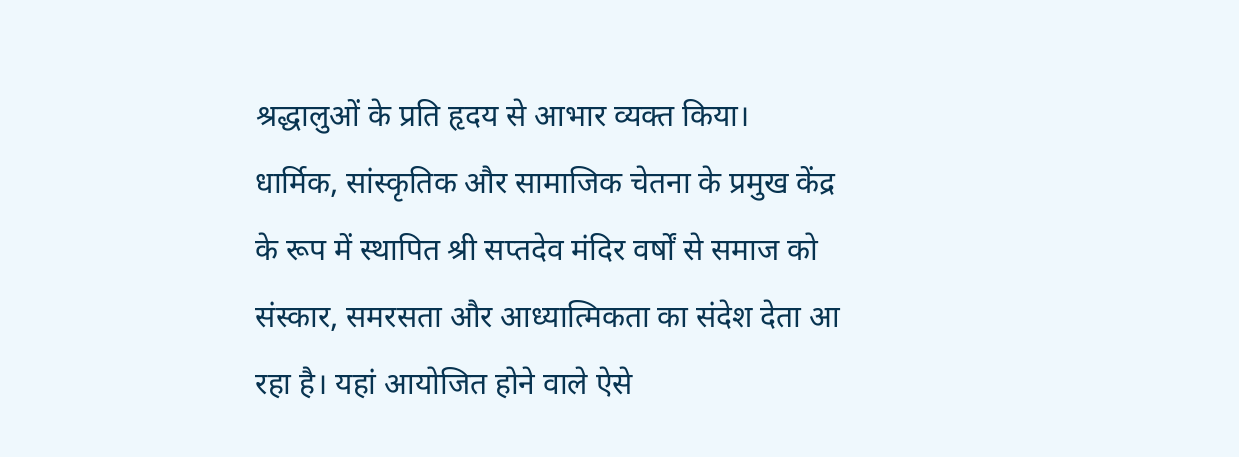श्रद्धालुओं के प्रति हृदय से आभार व्यक्त किया।
धार्मिक, सांस्कृतिक और सामाजिक चेतना के प्रमुख केंद्र के रूप में स्थापित श्री सप्तदेव मंदिर वर्षों से समाज को संस्कार, समरसता और आध्यात्मिकता का संदेश देता आ रहा है। यहां आयोजित होने वाले ऐसे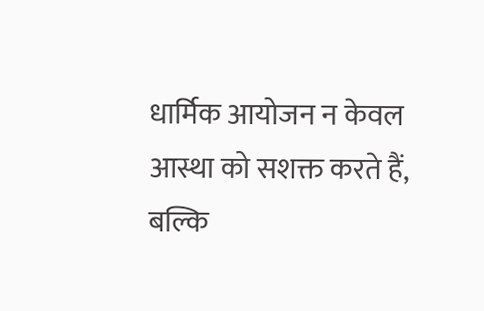धार्मिक आयोजन न केवल आस्था को सशक्त करते हैं, बल्कि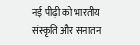नई पीढ़ी को भारतीय संस्कृति और सनातन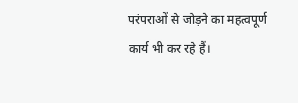परंपराओं से जोड़ने का महत्वपूर्ण कार्य भी कर रहे हैं।